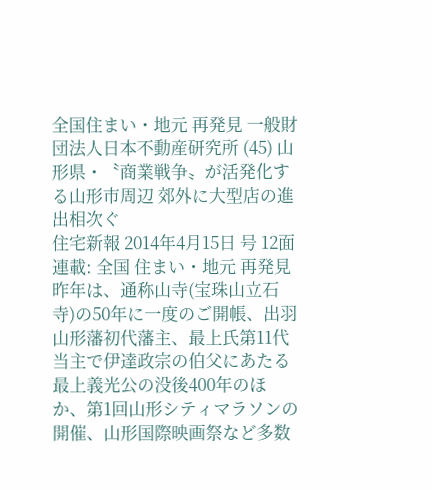全国住まい・地元 再発見 一般財団法人日本不動産研究所 (45) 山形県・〝商業戦争〟が活発化する山形市周辺 郊外に大型店の進出相次ぐ
住宅新報 2014年4月15日 号 12面
連載: 全国 住まい・地元 再発見
昨年は、通称山寺(宝珠山立石寺)の50年に一度のご開帳、出羽山形藩初代藩主、最上氏第11代当主で伊達政宗の伯父にあたる最上義光公の没後400年のほか、第1回山形シティマラソンの開催、山形国際映画祭など多数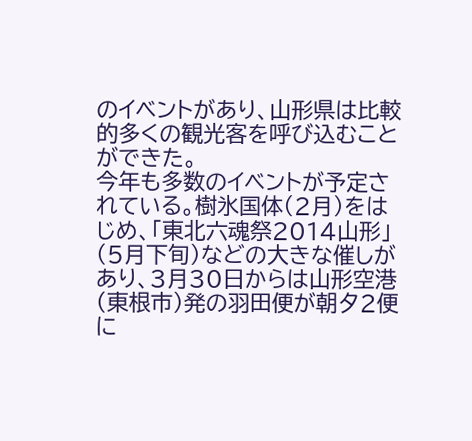のイベントがあり、山形県は比較的多くの観光客を呼び込むことができた。
今年も多数のイベントが予定されている。樹氷国体(2月)をはじめ、「東北六魂祭2014山形」(5月下旬)などの大きな催しがあり、3月30日からは山形空港(東根市)発の羽田便が朝夕2便に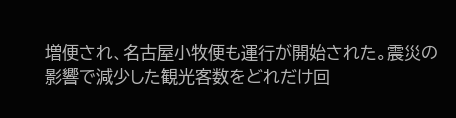増便され、名古屋小牧便も運行が開始された。震災の影響で減少した観光客数をどれだけ回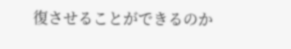復させることができるのか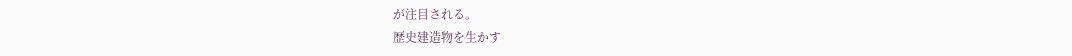が注目される。
歴史建造物を生かす